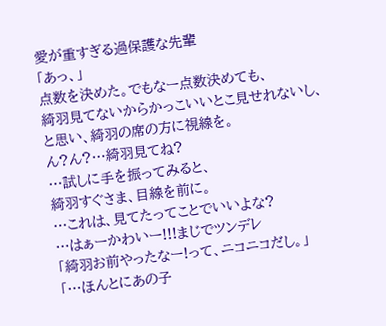愛が重すぎる過保護な先輩
「あっ、」
点数を決めた。でもなー点数決めても、
綺羽見てないからかっこいいとこ見せれないし、
と思い、綺羽の席の方に視線を。
ん?ん?…綺羽見てね?
…試しに手を振ってみると、
綺羽すぐさま、目線を前に。
…これは、見てたってことでいいよな?
…はぁーかわいー!!!まじでツンデレ
「綺羽お前やったなー!って、ニコニコだし。」
「…ほんとにあの子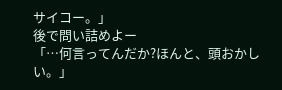サイコー。」
後で問い詰めよー
「…何言ってんだか?ほんと、頭おかしい。」